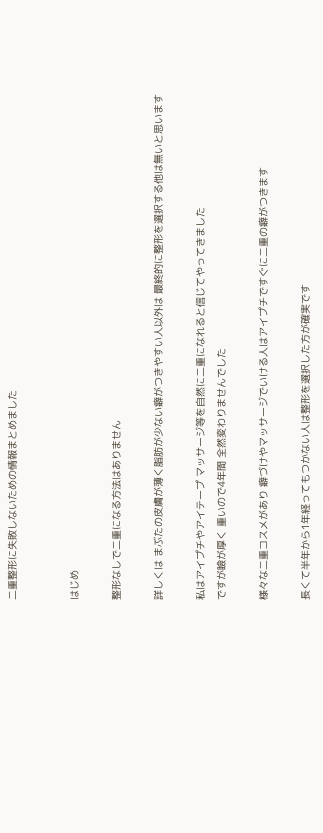二重整形に失敗しないための情報まとめました


はじめ

整形なしで二重になる方法はありません

詳しくは まぶたの皮膚が薄く脂肪が少ない癖がつきやすい人以外は 最終的に整形を選択する他は無いと思います

私はアイプチやアイテープ マッサージ等を自然に二重になれると信じてやってきました
ですが瞼が厚く 重いので4年間 全然変わりませんでした

様々な二重コスメがあり 癖づけやマッサージでいける人はアイプチですぐに二重の癖がつきます

長くて半年から1年経ってもつかない人は整形を選択した方が確実です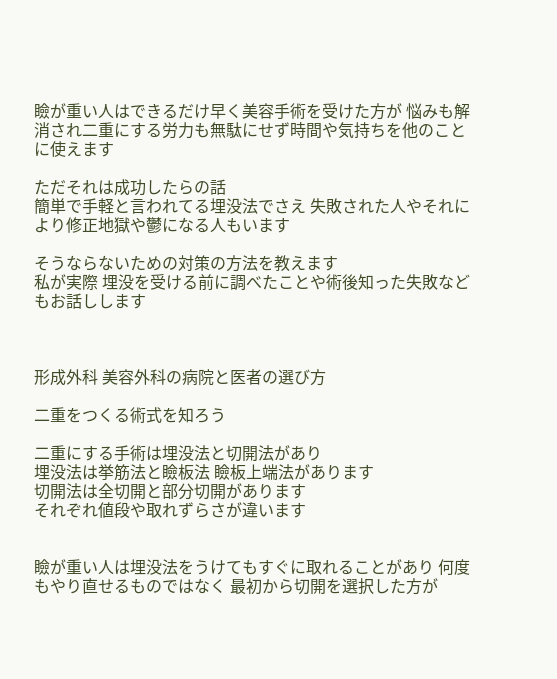瞼が重い人はできるだけ早く美容手術を受けた方が 悩みも解消され二重にする労力も無駄にせず時間や気持ちを他のことに使えます

ただそれは成功したらの話
簡単で手軽と言われてる埋没法でさえ 失敗された人やそれにより修正地獄や鬱になる人もいます

そうならないための対策の方法を教えます
私が実際 埋没を受ける前に調べたことや術後知った失敗などもお話しします



形成外科 美容外科の病院と医者の選び方

二重をつくる術式を知ろう

二重にする手術は埋没法と切開法があり
埋没法は挙筋法と瞼板法 瞼板上端法があります
切開法は全切開と部分切開があります
それぞれ値段や取れずらさが違います


瞼が重い人は埋没法をうけてもすぐに取れることがあり 何度もやり直せるものではなく 最初から切開を選択した方が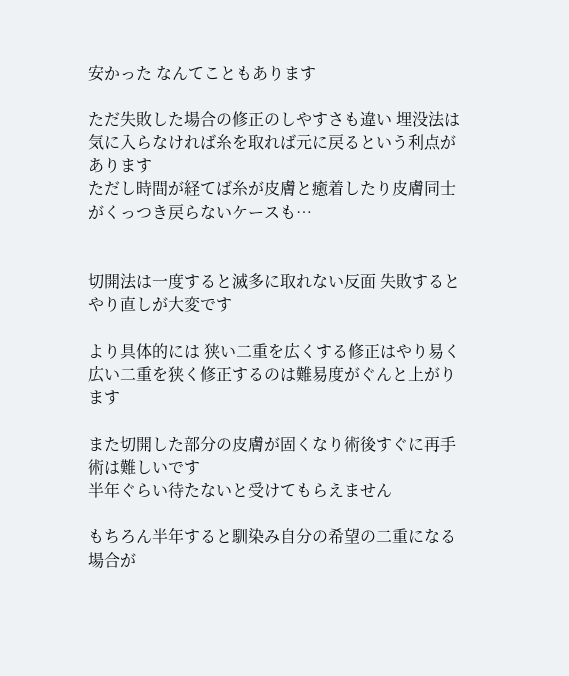安かった なんてこともあります

ただ失敗した場合の修正のしやすさも違い 埋没法は気に入らなければ糸を取れば元に戻るという利点があります
ただし時間が経てば糸が皮膚と癒着したり皮膚同士がくっつき戻らないケースも…


切開法は一度すると滅多に取れない反面 失敗するとやり直しが大変です

より具体的には 狭い二重を広くする修正はやり易く 広い二重を狭く修正するのは難易度がぐんと上がります

また切開した部分の皮膚が固くなり術後すぐに再手術は難しいです
半年ぐらい待たないと受けてもらえません

もちろん半年すると馴染み自分の希望の二重になる場合が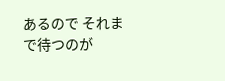あるので それまで待つのが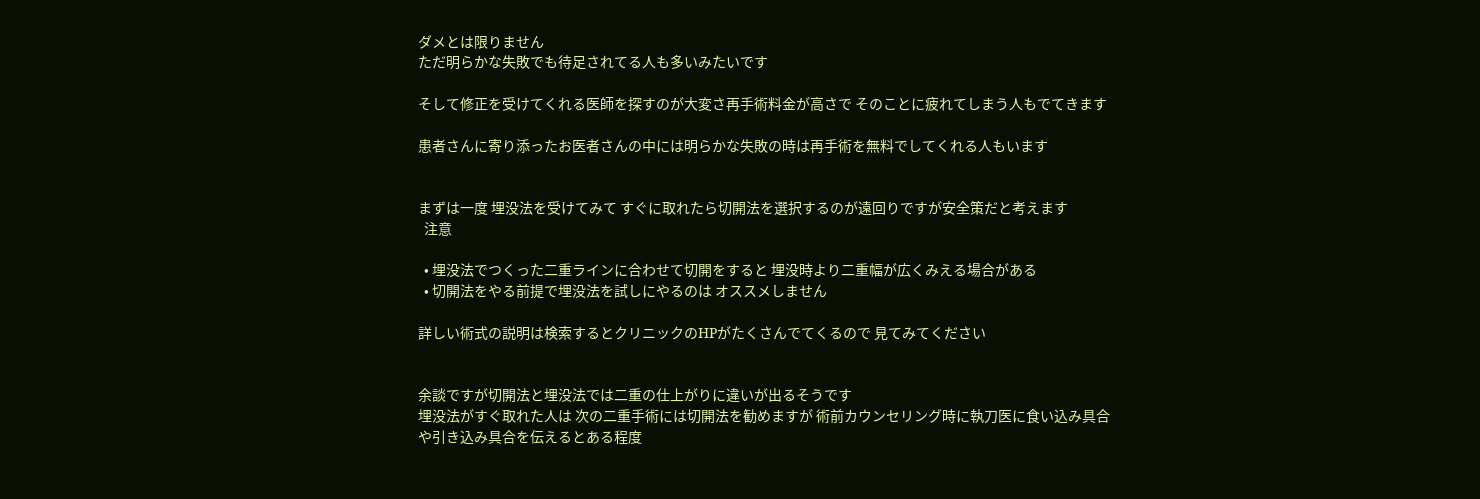ダメとは限りません
ただ明らかな失敗でも待足されてる人も多いみたいです

そして修正を受けてくれる医師を探すのが大変さ再手術料金が高さで そのことに疲れてしまう人もでてきます

患者さんに寄り添ったお医者さんの中には明らかな失敗の時は再手術を無料でしてくれる人もいます


まずは一度 埋没法を受けてみて すぐに取れたら切開法を選択するのが遠回りですが安全策だと考えます
  注意

  • 埋没法でつくった二重ラインに合わせて切開をすると 埋没時より二重幅が広くみえる場合がある
  • 切開法をやる前提で埋没法を試しにやるのは オススメしません

詳しい術式の説明は検索するとクリニックのHPがたくさんでてくるので 見てみてください


余談ですが切開法と埋没法では二重の仕上がりに違いが出るそうです
埋没法がすぐ取れた人は 次の二重手術には切開法を勧めますが 術前カウンセリング時に執刀医に食い込み具合や引き込み具合を伝えるとある程度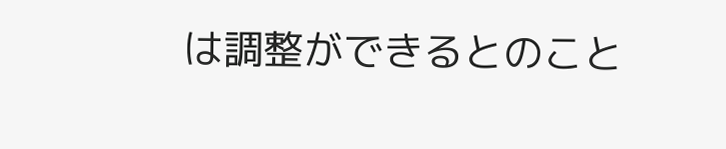は調整ができるとのこと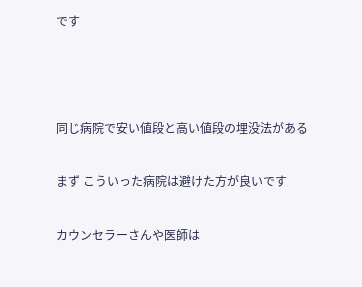です



同じ病院で安い値段と高い値段の埋没法がある

まず こういった病院は避けた方が良いです

カウンセラーさんや医師は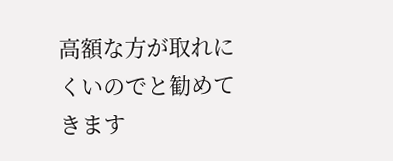高額な方が取れにくいのでと勧めてきます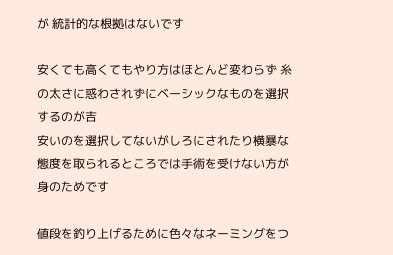が 統計的な根拠はないです

安くても高くてもやり方はほとんど変わらず 糸の太さに惑わされずにベーシックなものを選択するのが吉
安いのを選択してないがしろにされたり横暴な態度を取られるところでは手術を受けない方が身のためです

値段を釣り上げるために色々なネーミングをつ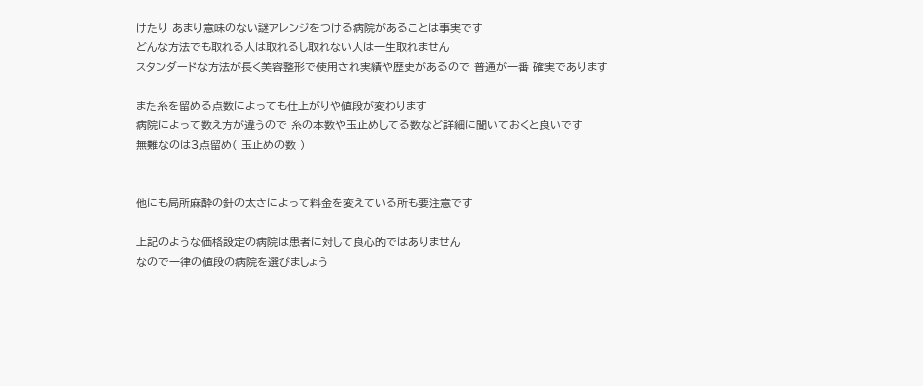けたり あまり意味のない謎アレンジをつける病院があることは事実です
どんな方法でも取れる人は取れるし取れない人は一生取れません
スタンダードな方法が長く美容整形で使用され実績や歴史があるので 普通が一番 確実であります

また糸を留める点数によっても仕上がりや値段が変わります
病院によって数え方が違うので 糸の本数や玉止めしてる数など詳細に聞いておくと良いです
無難なのは3点留め( 玉止めの数 )


他にも局所麻酔の針の太さによって料金を変えている所も要注意です

上記のような価格設定の病院は患者に対して良心的ではありません
なので一律の値段の病院を選びましょう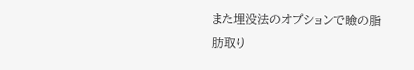また埋没法のオプションで瞼の脂肪取り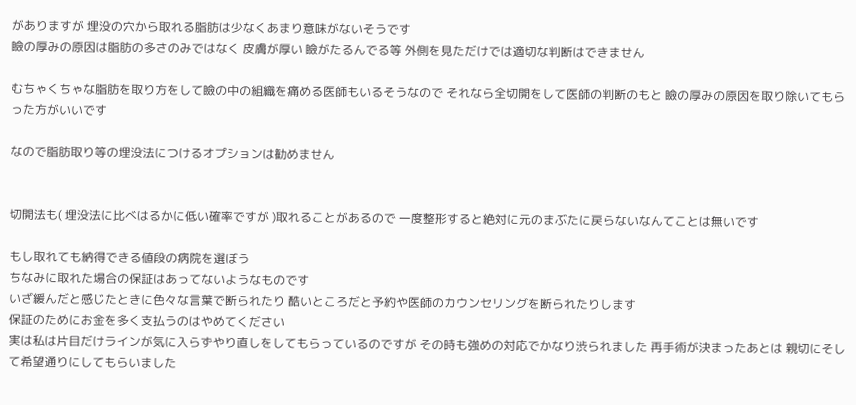がありますが 埋没の穴から取れる脂肪は少なくあまり意味がないそうです
瞼の厚みの原因は脂肪の多さのみではなく 皮膚が厚い 瞼がたるんでる等 外側を見ただけでは適切な判断はできません

むちゃくちゃな脂肪を取り方をして瞼の中の組織を痛める医師もいるそうなので それなら全切開をして医師の判断のもと 瞼の厚みの原因を取り除いてもらった方がいいです

なので脂肪取り等の埋没法につけるオプションは勧めません


切開法も( 埋没法に比べはるかに低い確率ですが )取れることがあるので 一度整形すると絶対に元のまぶたに戻らないなんてことは無いです

もし取れても納得できる値段の病院を選ぼう
ちなみに取れた場合の保証はあってないようなものです
いざ緩んだと感じたときに色々な言葉で断られたり 酷いところだと予約や医師のカウンセリングを断られたりします
保証のためにお金を多く支払うのはやめてください
実は私は片目だけラインが気に入らずやり直しをしてもらっているのですが その時も強めの対応でかなり渋られました 再手術が決まったあとは 親切にそして希望通りにしてもらいました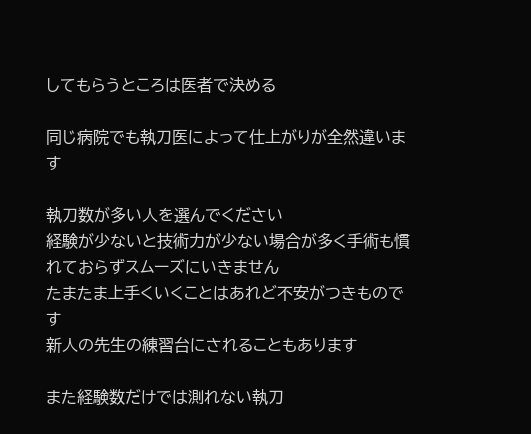してもらうところは医者で決める

同じ病院でも執刀医によって仕上がりが全然違います

執刀数が多い人を選んでください
経験が少ないと技術力が少ない場合が多く手術も慣れておらずスムーズにいきません
たまたま上手くいくことはあれど不安がつきものです
新人の先生の練習台にされることもあります

また経験数だけでは測れない執刀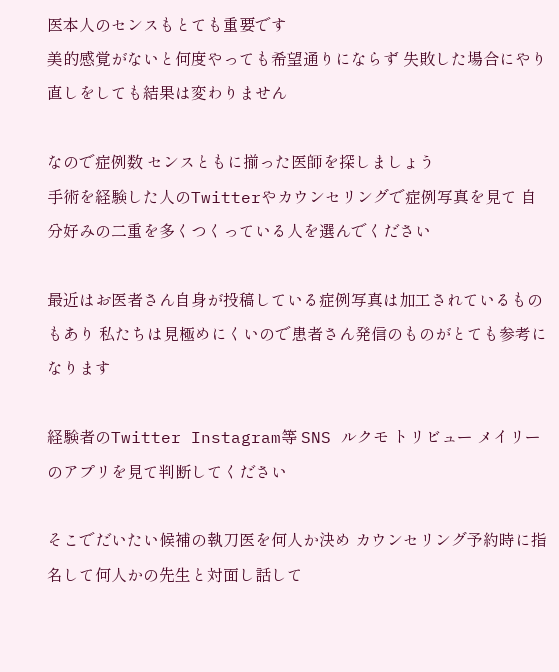医本人のセンスもとても重要です
美的感覚がないと何度やっても希望通りにならず 失敗した場合にやり直しをしても結果は変わりません

なので症例数 センスともに揃った医師を探しましょう
手術を経験した人のTwitterやカウンセリングで症例写真を見て 自分好みの二重を多くつくっている人を選んでください

最近はお医者さん自身が投稿している症例写真は加工されているものもあり 私たちは見極めにくいので患者さん発信のものがとても参考になります

経験者のTwitter Instagram等 SNS ルクモ トリビュー メイリーのアプリを見て判断してください

そこでだいたい候補の執刀医を何人か決め カウンセリング予約時に指名して何人かの先生と対面し話して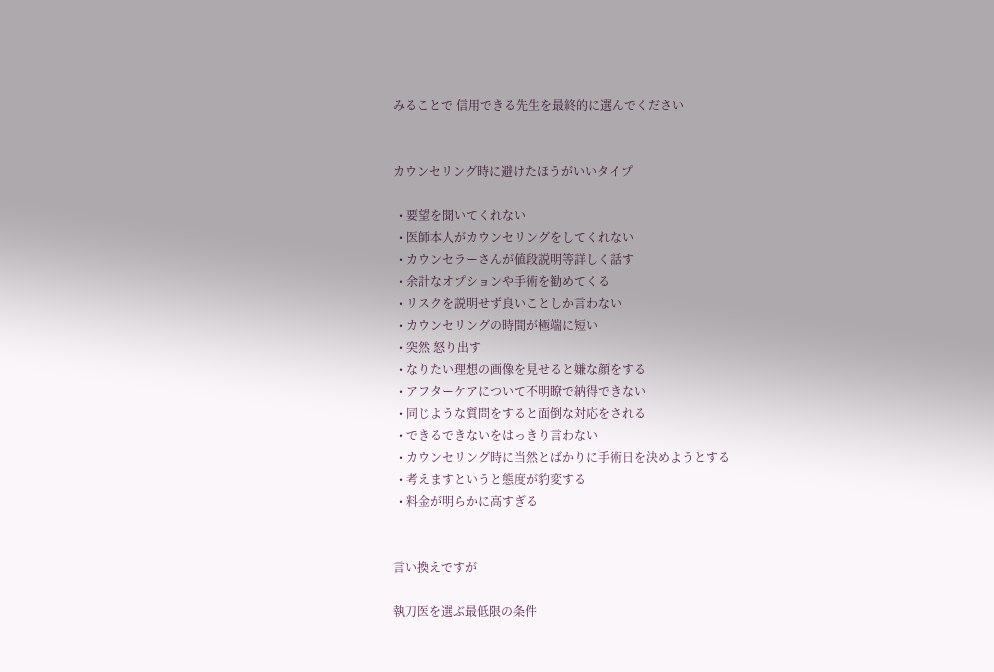みることで 信用できる先生を最終的に選んでください


カウンセリング時に避けたほうがいいタイプ

  • 要望を聞いてくれない
  • 医師本人がカウンセリングをしてくれない
  • カウンセラーさんが値段説明等詳しく話す
  • 余計なオプションや手術を勧めてくる
  • リスクを説明せず良いことしか言わない
  • カウンセリングの時間が極端に短い
  • 突然 怒り出す
  • なりたい理想の画像を見せると嫌な顔をする
  • アフターケアについて不明瞭で納得できない
  • 同じような質問をすると面倒な対応をされる
  • できるできないをはっきり言わない
  • カウンセリング時に当然とばかりに手術日を決めようとする
  • 考えますというと態度が豹変する
  • 料金が明らかに高すぎる


言い換えですが

執刀医を選ぶ最低限の条件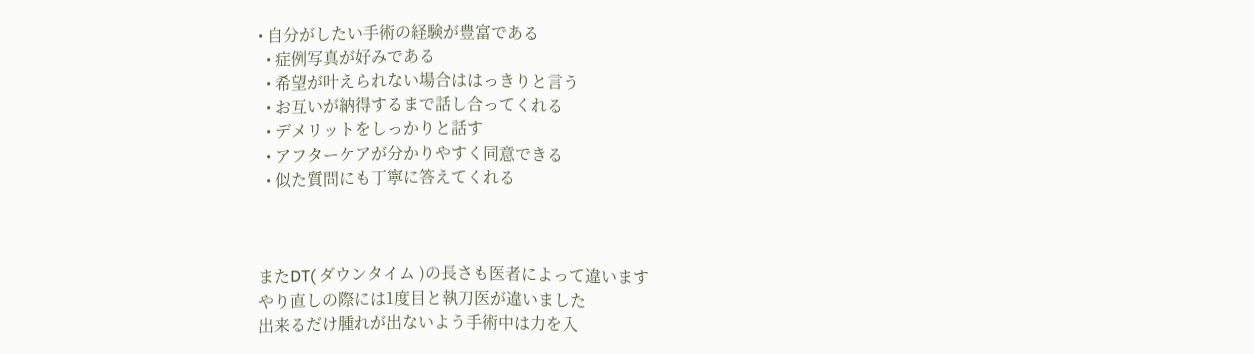• 自分がしたい手術の経験が豊富である
  • 症例写真が好みである
  • 希望が叶えられない場合ははっきりと言う
  • お互いが納得するまで話し合ってくれる
  • デメリットをしっかりと話す
  • アフターケアが分かりやすく同意できる
  • 似た質問にも丁寧に答えてくれる



またDT( ダウンタイム )の長さも医者によって違います
やり直しの際には1度目と執刀医が違いました
出来るだけ腫れが出ないよう手術中は力を入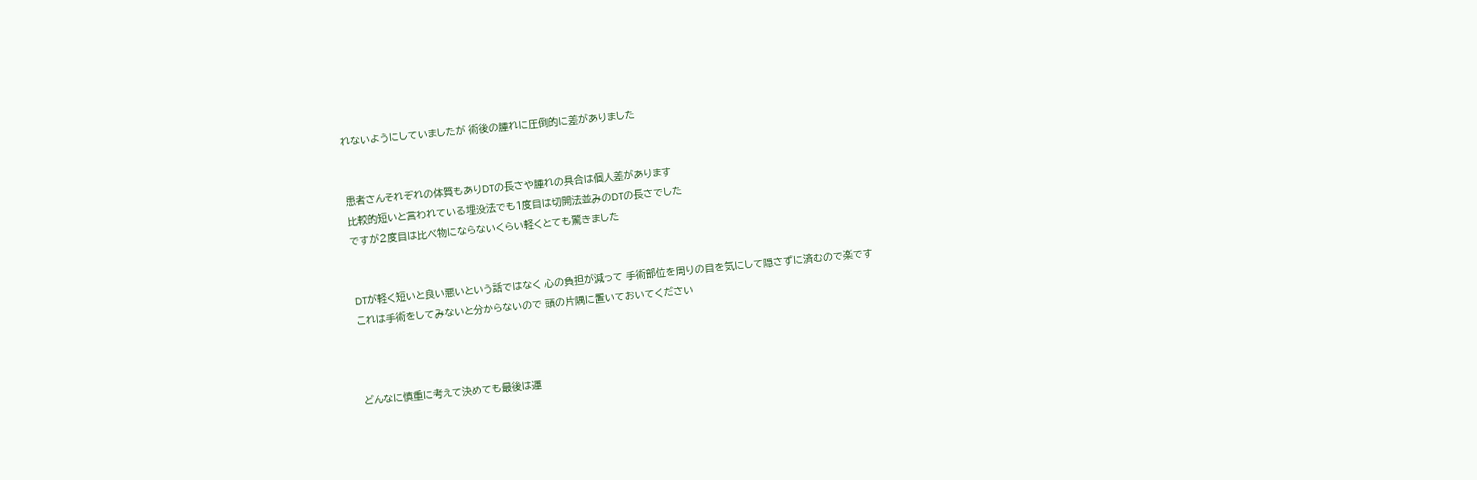れないようにしていましたが 術後の腫れに圧倒的に差がありました


患者さんそれぞれの体質もありDTの長さや腫れの具合は個人差があります
比較的短いと言われている埋没法でも1度目は切開法並みのDTの長さでした
ですが2度目は比べ物にならないくらい軽くとても驚きました


DTが軽く短いと良い悪いという話ではなく 心の負担が減って 手術部位を周りの目を気にして隠さずに済むので楽です
これは手術をしてみないと分からないので 頭の片隅に置いておいてください



どんなに慎重に考えて決めても最後は運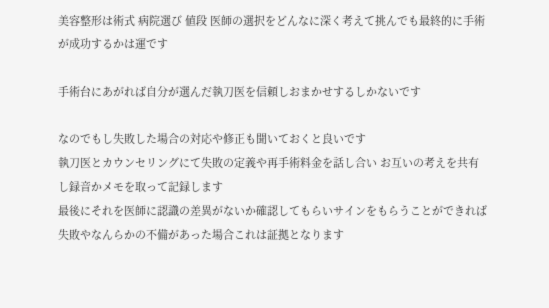美容整形は術式 病院選び 値段 医師の選択をどんなに深く考えて挑んでも最終的に手術が成功するかは運です

手術台にあがれば自分が選んだ執刀医を信頼しおまかせするしかないです

なのでもし失敗した場合の対応や修正も聞いておくと良いです
執刀医とカウンセリングにて失敗の定義や再手術料金を話し合い お互いの考えを共有し録音かメモを取って記録します
最後にそれを医師に認識の差異がないか確認してもらいサインをもらうことができれば 失敗やなんらかの不備があった場合これは証拠となります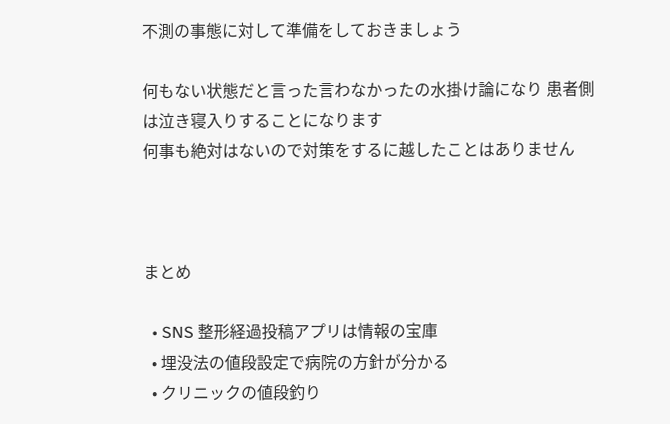不測の事態に対して準備をしておきましょう

何もない状態だと言った言わなかったの水掛け論になり 患者側は泣き寝入りすることになります
何事も絶対はないので対策をするに越したことはありません



まとめ

  • SNS 整形経過投稿アプリは情報の宝庫
  • 埋没法の値段設定で病院の方針が分かる
  • クリニックの値段釣り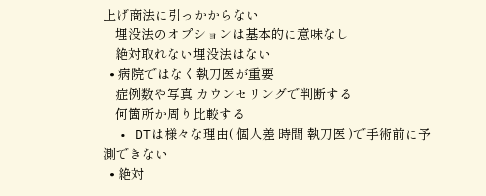上げ商法に引っかからない
    埋没法のオプションは基本的に意味なし
    絶対取れない埋没法はない
  • 病院ではなく執刀医が重要
    症例数や写真 カウンセリングで判断する
    何箇所か周り比較する
  • DTは様々な理由( 個人差 時間 執刀医 )で手術前に予測できない
  • 絶対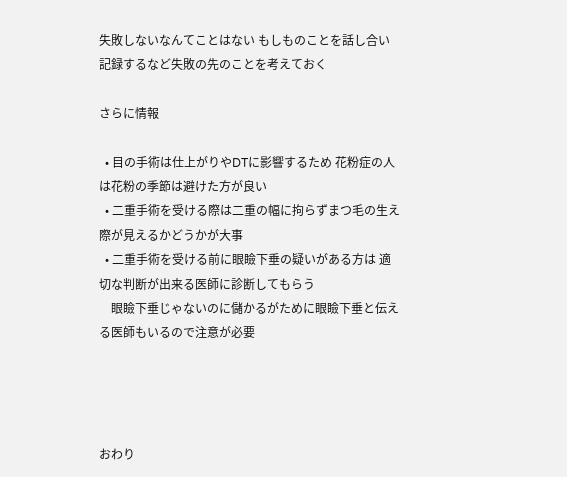失敗しないなんてことはない もしものことを話し合い記録するなど失敗の先のことを考えておく

さらに情報

  • 目の手術は仕上がりやDTに影響するため 花粉症の人は花粉の季節は避けた方が良い
  • 二重手術を受ける際は二重の幅に拘らずまつ毛の生え際が見えるかどうかが大事
  • 二重手術を受ける前に眼瞼下垂の疑いがある方は 適切な判断が出来る医師に診断してもらう
    眼瞼下垂じゃないのに儲かるがために眼瞼下垂と伝える医師もいるので注意が必要




おわり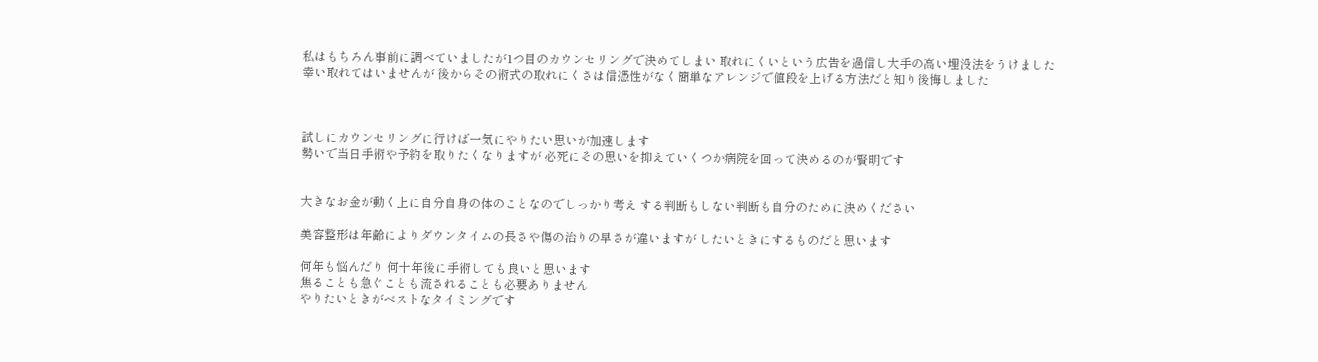私はもちろん事前に調べていましたが1つ目のカウンセリングで決めてしまい 取れにくいという広告を過信し大手の高い埋没法をうけました
幸い取れてはいませんが 後からその術式の取れにくさは信憑性がなく簡単なアレンジで値段を上げる方法だと知り後悔しました



試しにカウンセリングに行けば一気にやりたい思いが加速します
勢いで当日手術や予約を取りたくなりますが 必死にその思いを抑えていくつか病院を回って決めるのが賢明です


大きなお金が動く上に自分自身の体のことなのでしっかり考え する判断もしない判断も自分のために決めください

美容整形は年齢によりダウンタイムの長さや傷の治りの早さが違いますが したいときにするものだと思います

何年も悩んだり 何十年後に手術しても良いと思います
焦ることも急ぐことも流されることも必要ありません
やりたいときがベストなタイミングです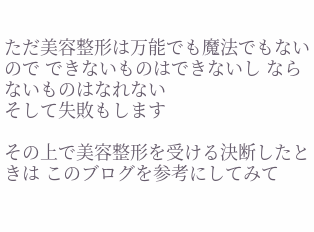ただ美容整形は万能でも魔法でもないので できないものはできないし ならないものはなれない
そして失敗もします

その上で美容整形を受ける決断したときは このブログを参考にしてみて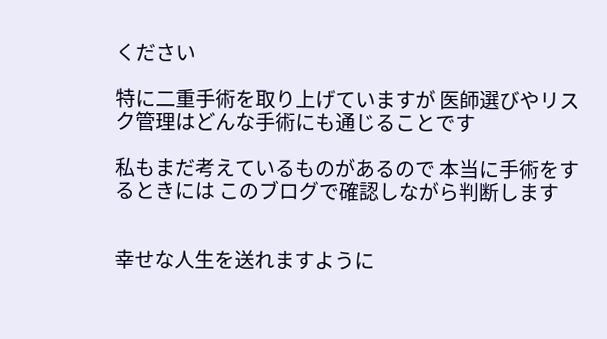ください

特に二重手術を取り上げていますが 医師選びやリスク管理はどんな手術にも通じることです

私もまだ考えているものがあるので 本当に手術をするときには このブログで確認しながら判断します


幸せな人生を送れますように